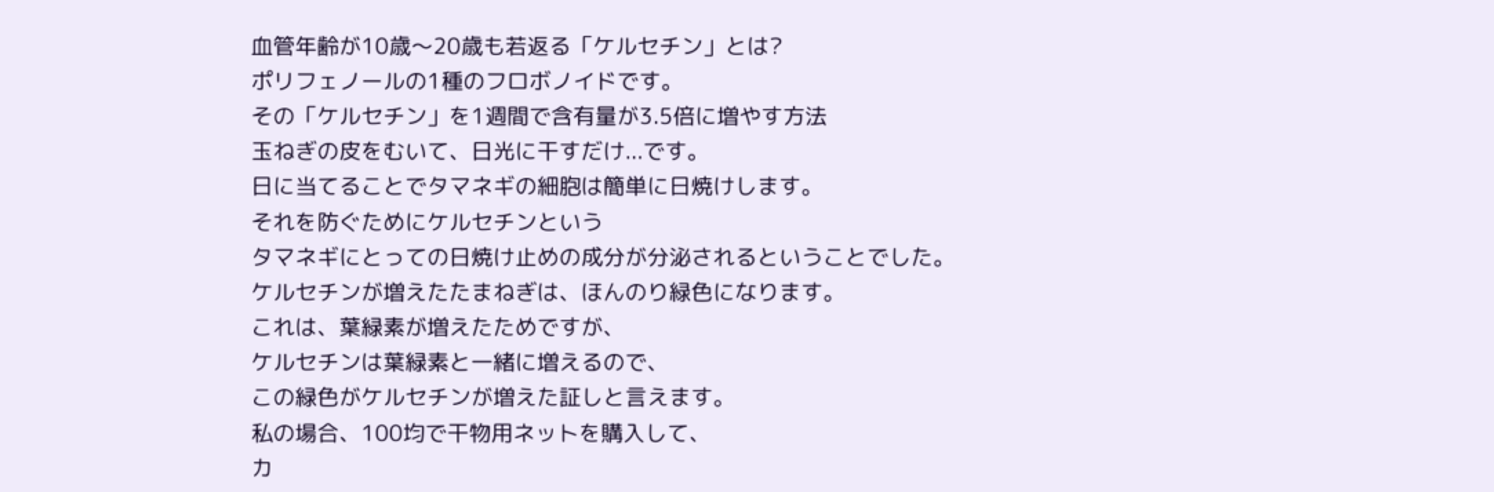血管年齢が10歳〜20歳も若返る「ケルセチン」とは?
ポリフェノールの1種のフロボノイドです。
その「ケルセチン」を1週間で含有量が3.5倍に増やす方法
玉ねぎの皮をむいて、日光に干すだけ...です。
日に当てることでタマネギの細胞は簡単に日焼けします。
それを防ぐためにケルセチンという
タマネギにとっての日焼け止めの成分が分泌されるということでした。
ケルセチンが増えたたまねぎは、ほんのり緑色になります。
これは、葉緑素が増えたためですが、
ケルセチンは葉緑素と一緒に増えるので、
この緑色がケルセチンが増えた証しと言えます。
私の場合、100均で干物用ネットを購入して、
カ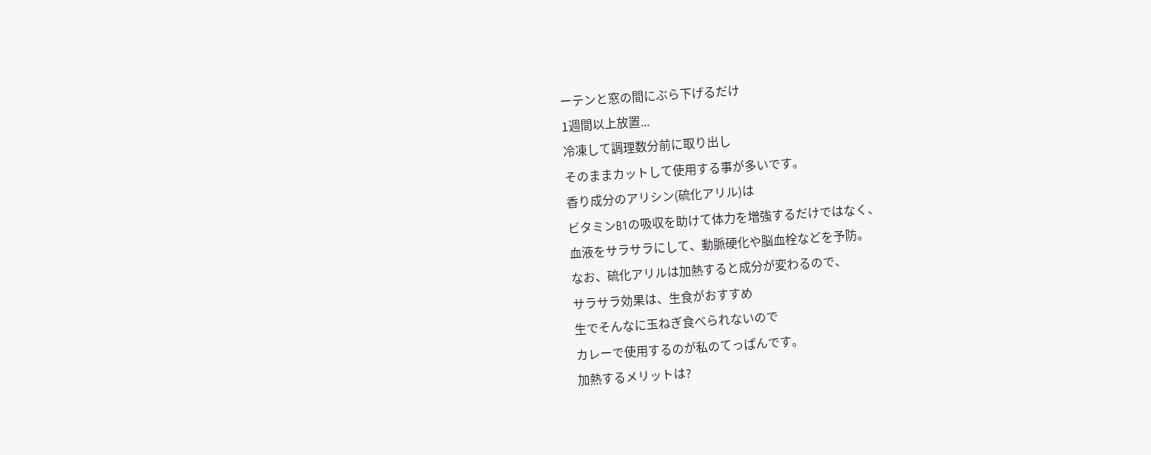ーテンと窓の間にぶら下げるだけ
1週間以上放置...
冷凍して調理数分前に取り出し
そのままカットして使用する事が多いです。
香り成分のアリシン(硫化アリル)は
ビタミンB1の吸収を助けて体力を増強するだけではなく、
血液をサラサラにして、動脈硬化や脳血栓などを予防。
なお、硫化アリルは加熱すると成分が変わるので、
サラサラ効果は、生食がおすすめ
生でそんなに玉ねぎ食べられないので
カレーで使用するのが私のてっぱんです。
加熱するメリットは?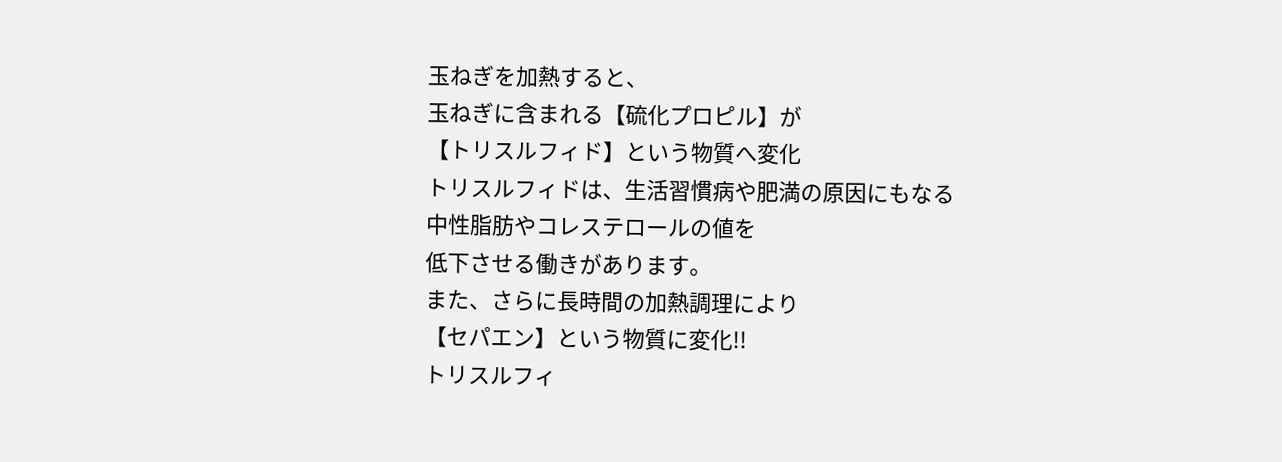玉ねぎを加熱すると、
玉ねぎに含まれる【硫化プロピル】が
【トリスルフィド】という物質へ変化
トリスルフィドは、生活習慣病や肥満の原因にもなる
中性脂肪やコレステロールの値を
低下させる働きがあります。
また、さらに長時間の加熱調理により
【セパエン】という物質に変化!!
トリスルフィ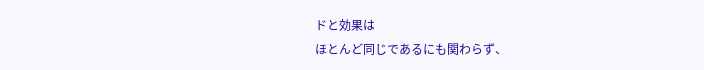ドと効果は
ほとんど同じであるにも関わらず、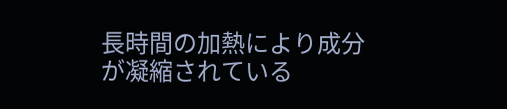長時間の加熱により成分が凝縮されている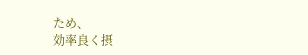ため、
効率良く摂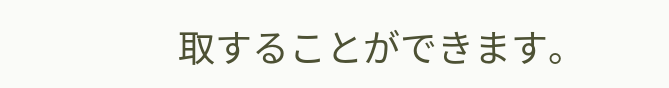取することができます。